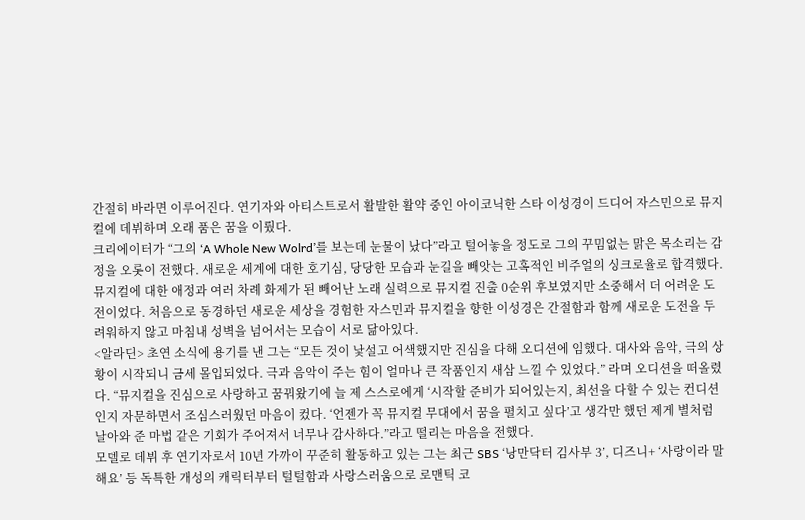간절히 바라면 이루어진다. 연기자와 아티스트로서 활발한 활약 중인 아이코닉한 스타 이성경이 드디어 자스민으로 뮤지컬에 데뷔하며 오래 품은 꿈을 이뤘다.
크리에이터가 “그의 ‘A Whole New Wolrd’를 보는데 눈물이 났다”라고 털어놓을 정도로 그의 꾸밈없는 맑은 목소리는 감정을 오롯이 전했다. 새로운 세계에 대한 호기심, 당당한 모습과 눈길을 빼앗는 고혹적인 비주얼의 싱크로율로 합격했다. 뮤지컬에 대한 애정과 여러 차례 화제가 된 빼어난 노래 실력으로 뮤지컬 진출 0순위 후보였지만 소중해서 더 어려운 도전이었다. 처음으로 동경하던 새로운 세상을 경험한 자스민과 뮤지컬을 향한 이성경은 간절함과 함께 새로운 도전을 두려워하지 않고 마침내 성벽을 넘어서는 모습이 서로 닮아있다.
<알라딘> 초연 소식에 용기를 낸 그는 “모든 것이 낯설고 어색했지만 진심을 다해 오디션에 임했다. 대사와 음악, 극의 상황이 시작되니 금세 몰입되었다. 극과 음악이 주는 힘이 얼마나 큰 작품인지 새삼 느낄 수 있었다.” 라며 오디션을 떠올렸다. “뮤지컬을 진심으로 사랑하고 꿈꿔왔기에 늘 제 스스로에게 ‘시작할 준비가 되어있는지, 최선을 다할 수 있는 컨디션인지 자문하면서 조심스러웠던 마음이 컸다. ‘언젠가 꼭 뮤지컬 무대에서 꿈을 펼치고 싶다’고 생각만 했던 제게 별처럼 날아와 준 마법 같은 기회가 주어져서 너무나 감사하다.”라고 떨리는 마음을 전했다.
모델로 데뷔 후 연기자로서 10년 가까이 꾸준히 활동하고 있는 그는 최근 SBS ‘낭만닥터 김사부 3’, 디즈니+ ‘사랑이라 말해요’ 등 독특한 개성의 캐릭터부터 털털함과 사랑스러움으로 로맨틱 코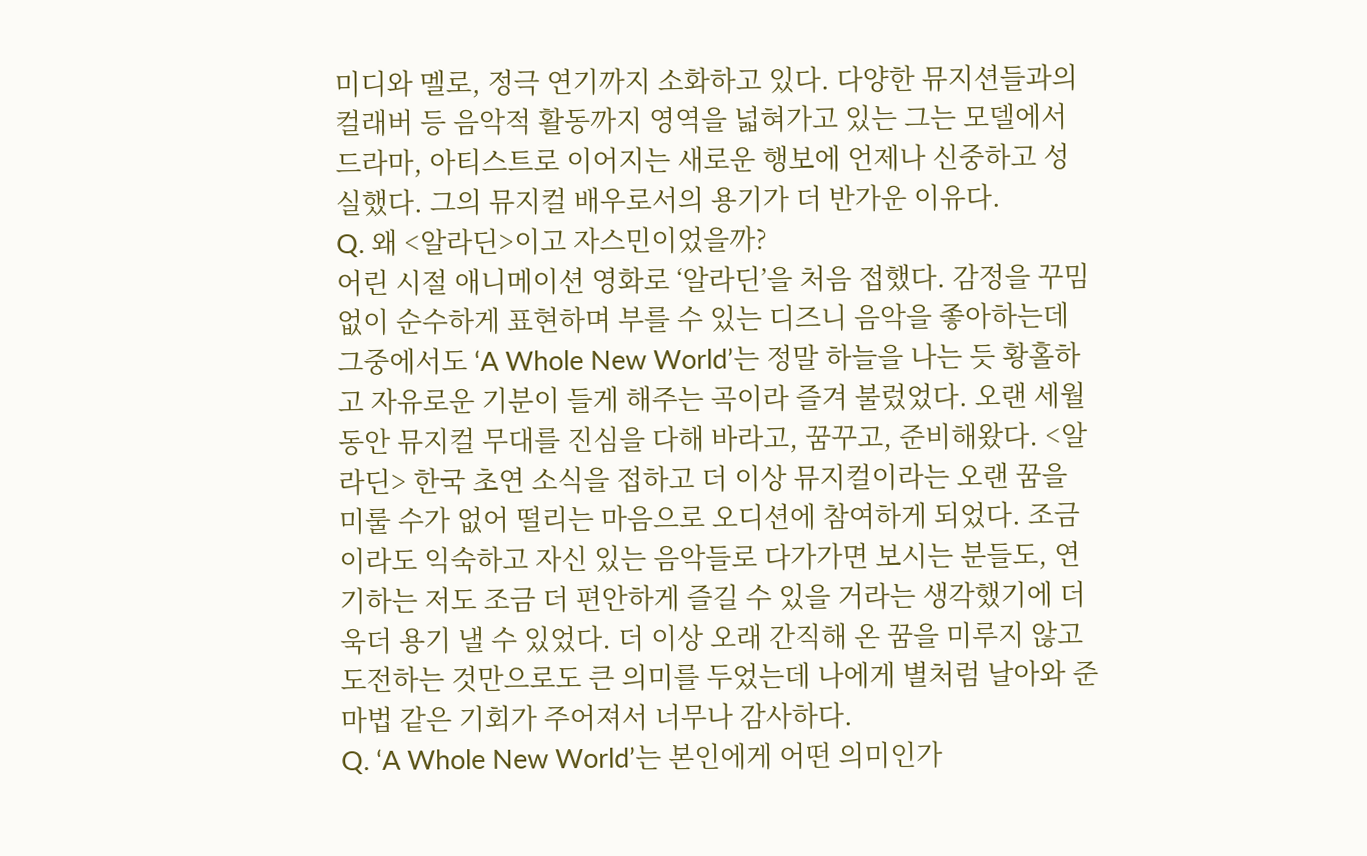미디와 멜로, 정극 연기까지 소화하고 있다. 다양한 뮤지션들과의 컬래버 등 음악적 활동까지 영역을 넓혀가고 있는 그는 모델에서 드라마, 아티스트로 이어지는 새로운 행보에 언제나 신중하고 성실했다. 그의 뮤지컬 배우로서의 용기가 더 반가운 이유다.
Q. 왜 <알라딘>이고 자스민이었을까?
어린 시절 애니메이션 영화로 ‘알라딘’을 처음 접했다. 감정을 꾸밈없이 순수하게 표현하며 부를 수 있는 디즈니 음악을 좋아하는데 그중에서도 ‘A Whole New World’는 정말 하늘을 나는 듯 황홀하고 자유로운 기분이 들게 해주는 곡이라 즐겨 불렀었다. 오랜 세월 동안 뮤지컬 무대를 진심을 다해 바라고, 꿈꾸고, 준비해왔다. <알라딘> 한국 초연 소식을 접하고 더 이상 뮤지컬이라는 오랜 꿈을 미룰 수가 없어 떨리는 마음으로 오디션에 참여하게 되었다. 조금이라도 익숙하고 자신 있는 음악들로 다가가면 보시는 분들도, 연기하는 저도 조금 더 편안하게 즐길 수 있을 거라는 생각했기에 더욱더 용기 낼 수 있었다. 더 이상 오래 간직해 온 꿈을 미루지 않고 도전하는 것만으로도 큰 의미를 두었는데 나에게 별처럼 날아와 준 마법 같은 기회가 주어져서 너무나 감사하다.
Q. ‘A Whole New World’는 본인에게 어떤 의미인가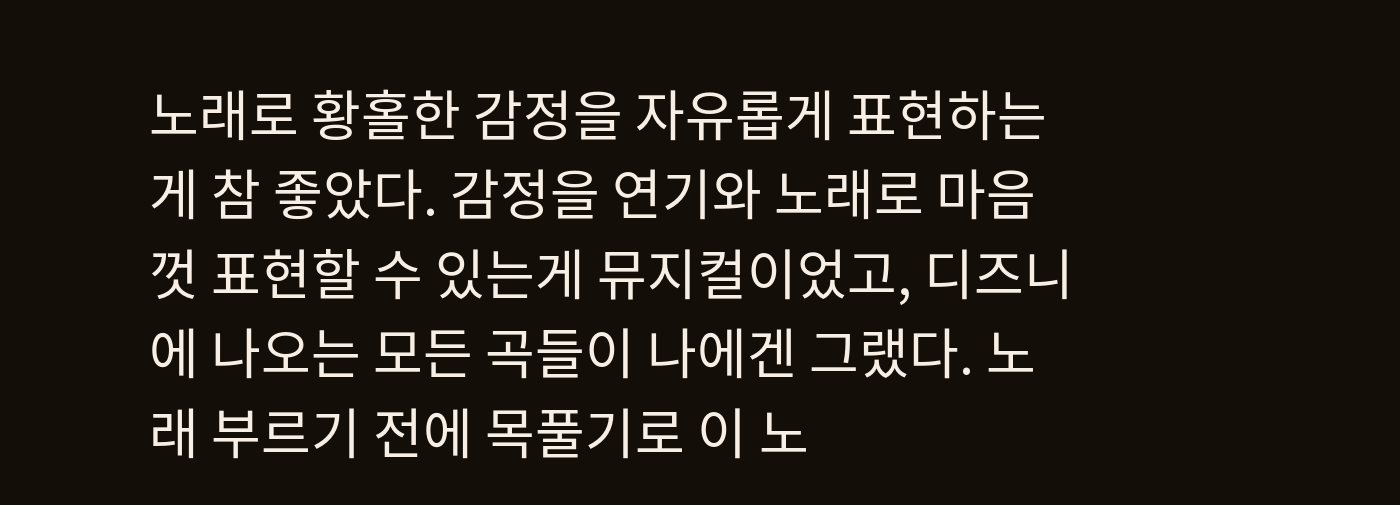노래로 황홀한 감정을 자유롭게 표현하는 게 참 좋았다. 감정을 연기와 노래로 마음껏 표현할 수 있는게 뮤지컬이었고, 디즈니에 나오는 모든 곡들이 나에겐 그랬다. 노래 부르기 전에 목풀기로 이 노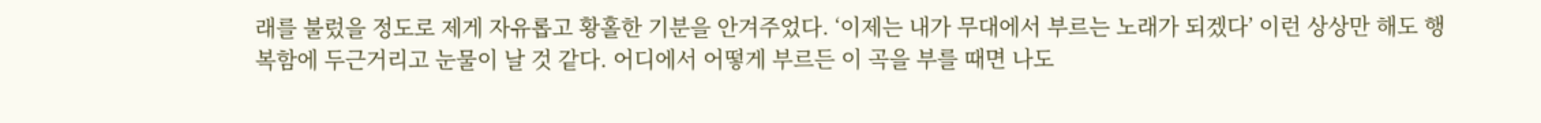래를 불렀을 정도로 제게 자유롭고 황홀한 기분을 안겨주었다. ‘이제는 내가 무대에서 부르는 노래가 되겠다’ 이런 상상만 해도 행복함에 두근거리고 눈물이 날 것 같다. 어디에서 어떻게 부르든 이 곡을 부를 때면 나도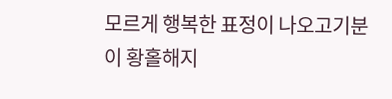모르게 행복한 표정이 나오고기분이 황홀해지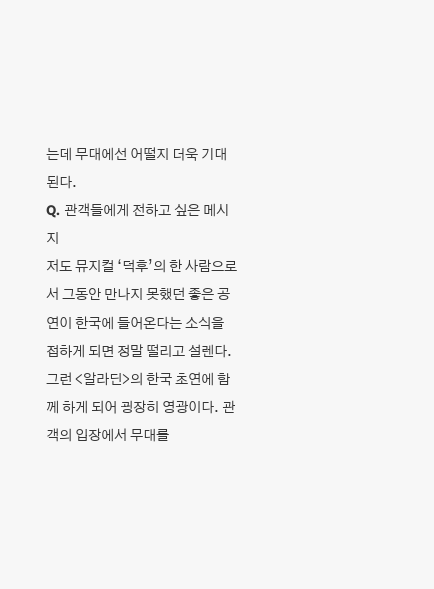는데 무대에선 어떨지 더욱 기대된다.
Q. 관객들에게 전하고 싶은 메시지
저도 뮤지컬 ‘덕후’의 한 사람으로서 그동안 만나지 못했던 좋은 공연이 한국에 들어온다는 소식을 접하게 되면 정말 떨리고 설렌다. 그런 <알라딘>의 한국 초연에 함께 하게 되어 굉장히 영광이다. 관객의 입장에서 무대를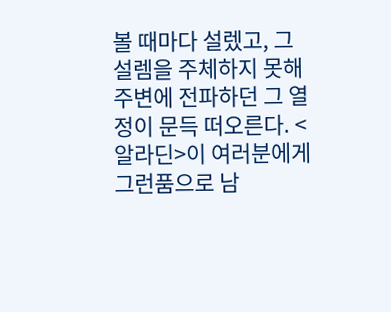볼 때마다 설렜고, 그 설렘을 주체하지 못해 주변에 전파하던 그 열정이 문득 떠오른다. <알라딘>이 여러분에게 그런품으로 남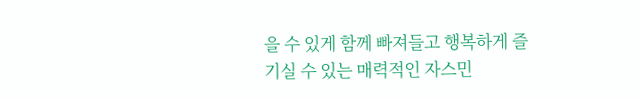을 수 있게 함께 빠져들고 행복하게 즐기실 수 있는 매력적인 자스민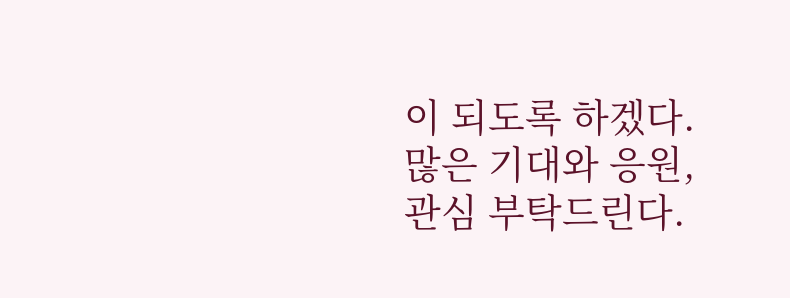이 되도록 하겠다. 많은 기대와 응원, 관심 부탁드린다.